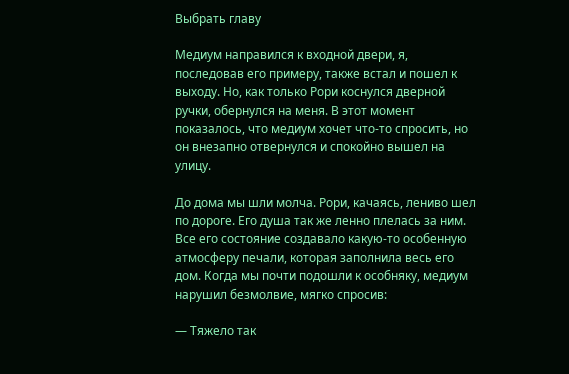Выбрать главу

Медиум направился к входной двери, я, последовав его примеру, также встал и пошел к выходу. Но, как только Рори коснулся дверной ручки, обернулся на меня. В этот момент показалось, что медиум хочет что-то спросить, но он внезапно отвернулся и спокойно вышел на улицу.

До дома мы шли молча. Рори, качаясь, лениво шел по дороге. Его душа так же ленно плелась за ним. Все его состояние создавало какую-то особенную атмосферу печали, которая заполнила весь его дом. Когда мы почти подошли к особняку, медиум нарушил безмолвие, мягко спросив:

— Тяжело так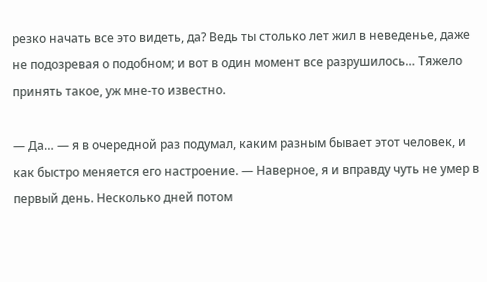резко начать все это видеть, да? Ведь ты столько лет жил в неведенье, даже не подозревая о подобном; и вот в один момент все разрушилось… Тяжело принять такое, уж мне-то известно.

— Да… — я в очередной раз подумал, каким разным бывает этот человек, и как быстро меняется его настроение. — Наверное, я и вправду чуть не умер в первый день. Несколько дней потом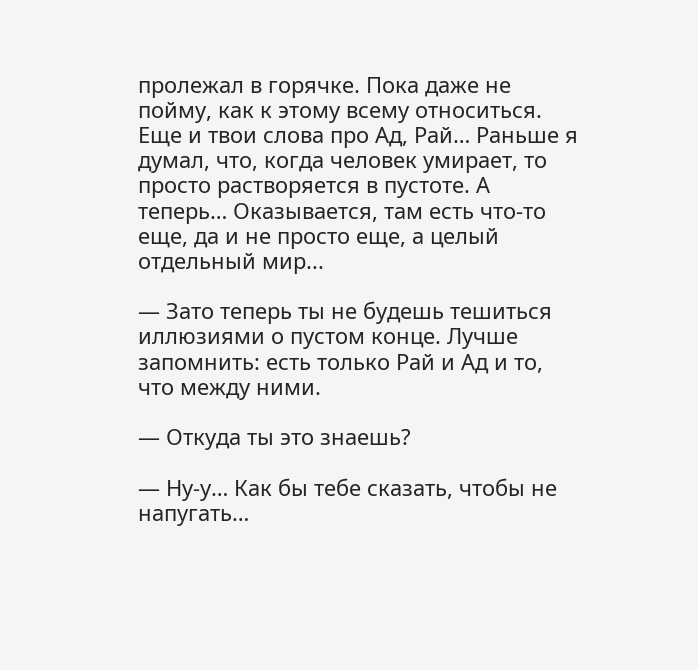пролежал в горячке. Пока даже не пойму, как к этому всему относиться. Еще и твои слова про Ад, Рай… Раньше я думал, что, когда человек умирает, то просто растворяется в пустоте. А теперь… Оказывается, там есть что-то еще, да и не просто еще, а целый отдельный мир...

— Зато теперь ты не будешь тешиться иллюзиями о пустом конце. Лучше запомнить: есть только Рай и Ад и то, что между ними.

— Откуда ты это знаешь?

— Ну-у… Как бы тебе сказать, чтобы не напугать…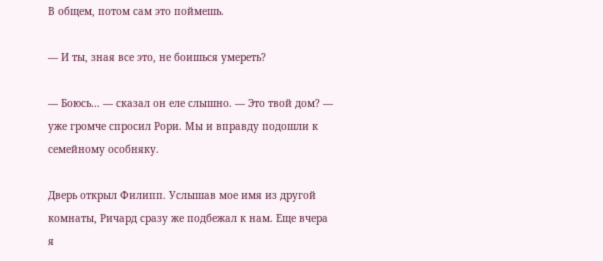В общем, потом сам это поймешь.

— И ты, зная все это, не боишься умереть?

— Боюсь… — сказал он еле слышно. — Это твой дом? — уже громче спросил Рори. Мы и вправду подошли к семейному особняку.

Дверь открыл Филипп. Услышав мое имя из другой комнаты, Ричард сразу же подбежал к нам. Еще вчера я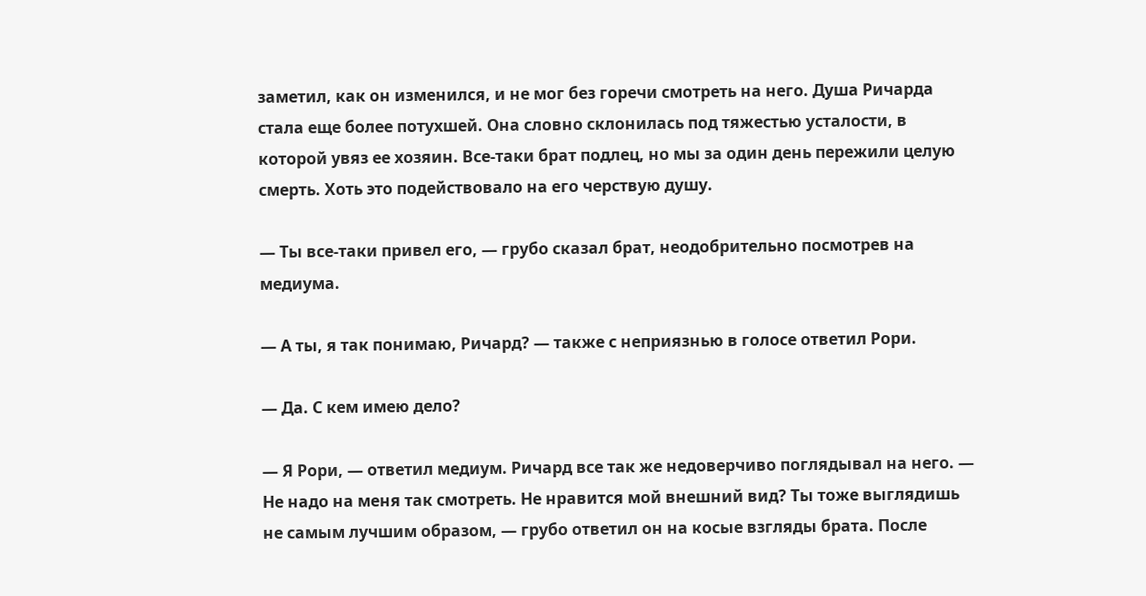заметил, как он изменился, и не мог без горечи смотреть на него. Душа Ричарда стала еще более потухшей. Она словно склонилась под тяжестью усталости, в которой увяз ее хозяин. Все-таки брат подлец, но мы за один день пережили целую смерть. Хоть это подействовало на его черствую душу.

— Ты все-таки привел его, — грубо сказал брат, неодобрительно посмотрев на медиума.

— А ты, я так понимаю, Ричард? — также с неприязнью в голосе ответил Рори.

— Да. С кем имею дело?

— Я Рори, — ответил медиум. Ричард все так же недоверчиво поглядывал на него. — Не надо на меня так смотреть. Не нравится мой внешний вид? Ты тоже выглядишь не самым лучшим образом, — грубо ответил он на косые взгляды брата. После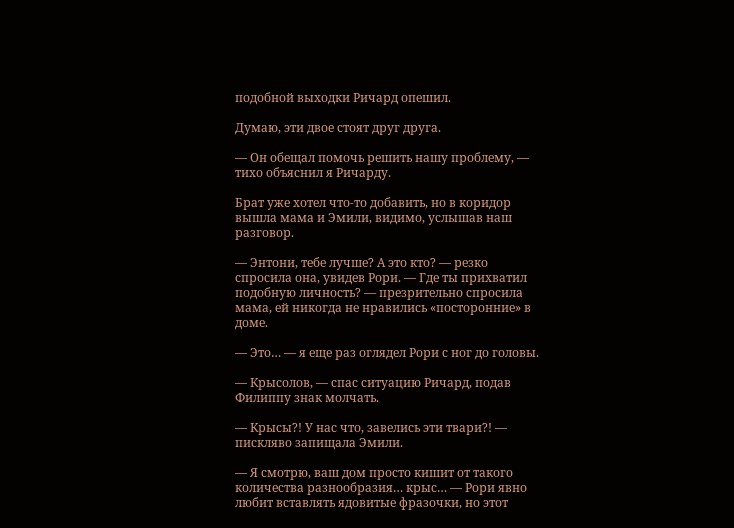подобной выходки Ричард опешил.

Думаю, эти двое стоят друг друга.

— Он обещал помочь решить нашу проблему, — тихо объяснил я Ричарду.

Брат уже хотел что-то добавить, но в коридор вышла мама и Эмили, видимо, услышав наш разговор.

— Энтони, тебе лучше? А это кто? — резко спросила она, увидев Рори. — Где ты прихватил подобную личность? — презрительно спросила мама, ей никогда не нравились «посторонние» в доме.

— Это… — я еще раз оглядел Рори с ног до головы.

— Крысолов, — спас ситуацию Ричард, подав Филиппу знак молчать.

— Крысы?! У нас что, завелись эти твари?! — пискляво запищала Эмили.

— Я смотрю, ваш дом просто кишит от такого количества разнообразия… крыс… — Рори явно любит вставлять ядовитые фразочки, но этот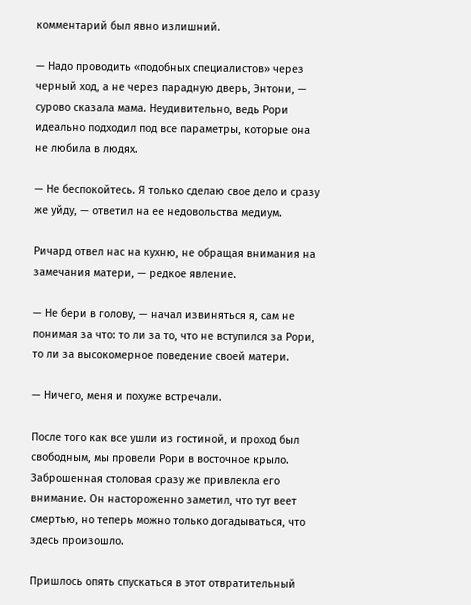комментарий был явно излишний.

— Надо проводить «подобных специалистов» через черный ход, а не через парадную дверь, Энтони, — сурово сказала мама. Неудивительно, ведь Рори идеально подходил под все параметры, которые она не любила в людях.

— Не беспокойтесь. Я только сделаю свое дело и сразу же уйду, — ответил на ее недовольства медиум.

Ричард отвел нас на кухню, не обращая внимания на замечания матери, — редкое явление.

— Не бери в голову, — начал извиняться я, сам не понимая за что: то ли за то, что не вступился за Рори, то ли за высокомерное поведение своей матери.

— Ничего, меня и похуже встречали.

После того как все ушли из гостиной, и проход был свободным, мы провели Рори в восточное крыло. Заброшенная столовая сразу же привлекла его внимание. Он настороженно заметил, что тут веет смертью, но теперь можно только догадываться, что здесь произошло.

Пришлось опять спускаться в этот отвратительный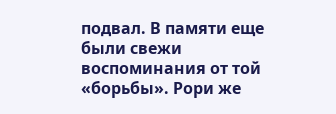подвал. В памяти еще были свежи воспоминания от той «борьбы». Рори же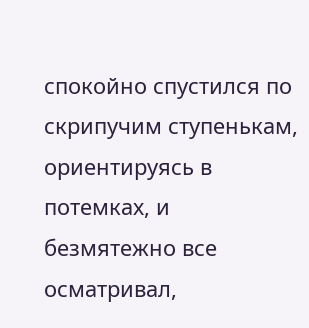спокойно спустился по скрипучим ступенькам, ориентируясь в потемках, и безмятежно все осматривал,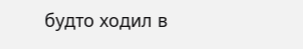будто ходил в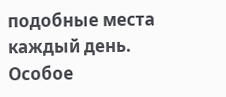подобные места каждый день. Особое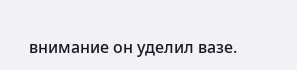внимание он уделил вазе.